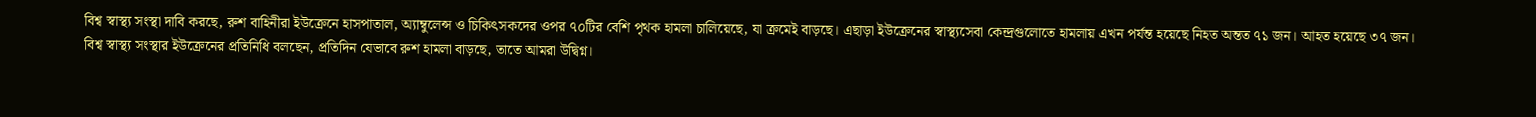বিশ্ব স্বাস্থ্য সংস্থা দাবি করছে, রুশ বাহিনীরা ইউক্রেনে হাসপাতাল, অ্যাম্বুলেন্স ও চিকিৎসকদের ওপর ৭০টির বেশি পৃথক হামলা চালিয়েছে, যা ক্রমেই বাড়ছে। এছাড়া ইউক্রেনের স্বাস্থ্যসেবা কেন্দ্রগুলোতে হামলায় এখন পর্যন্ত হয়েছে নিহত অন্তত ৭১ জন। আহত হয়েছে ৩৭ জন।
বিশ্ব স্বাস্থ্য সংস্থার ইউক্রেনের প্রতিনিধি বলছেন, প্রতিদিন যেভাবে রুশ হামলা বাড়ছে, তাতে আমরা উদ্বিগ্ন।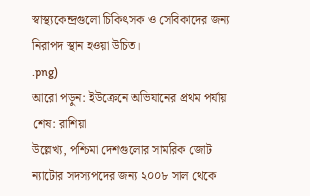স্বাস্থ্যকেন্দ্রগুলো চিকিৎসক ও সেবিকাদের জন্য নিরাপদ স্থান হওয়া উচিত।
.png)
আরো পড়ুন: ইউক্রেনে অভিযানের প্রথম পর্যায় শেষ: রাশিয়া
উল্লেখ্য, পশ্চিমা দেশগুলোর সামরিক জোট ন্যাটোর সদস্যপদের জন্য ২০০৮ সাল থেকে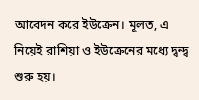আবেদন করে ইউক্রেন। মূলত, এ নিয়েই রাশিয়া ও ইউক্রেনের মধ্যে দ্বন্দ্ব শুরু হয়।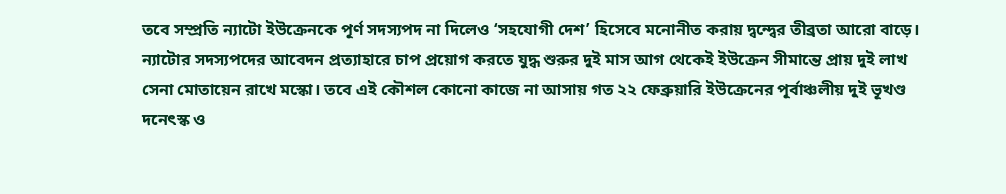তবে সম্প্রতি ন্যাটো ইউক্রেনকে পূর্ণ সদস্যপদ না দিলেও ‘সহযোগী দেশ’ হিসেবে মনোনীত করায় দ্বন্দ্বের তীব্রতা আরো বাড়ে। ন্যাটোর সদস্যপদের আবেদন প্রত্যাহারে চাপ প্রয়োগ করতে যুদ্ধ শুরুর দুই মাস আগ থেকেই ইউক্রেন সীমান্তে প্রায় দুই লাখ সেনা মোতায়েন রাখে মস্কো। তবে এই কৌশল কোনো কাজে না আসায় গত ২২ ফেব্রুয়ারি ইউক্রেনের পূর্বাঞ্চলীয় দুই ভূখণ্ড দনেৎস্ক ও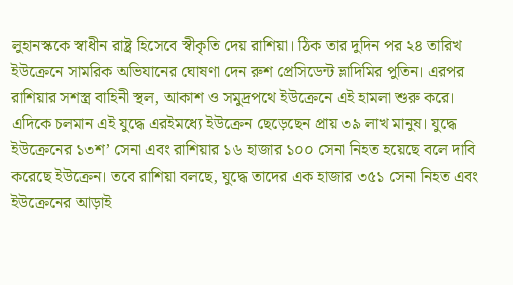লুহানস্ককে স্বাধীন রাষ্ট্র হিসেবে স্বীকৃতি দেয় রাশিয়া। ঠিক তার দুদিন পর ২৪ তারিখ ইউক্রেনে সামরিক অভিযানের ঘোষণা দেন রুশ প্রেসিডেন্ট ভ্লাদিমির পুতিন। এরপর রাশিয়ার সশস্ত্র বাহিনী স্থল, আকাশ ও সমুদ্রপথে ইউক্রেনে এই হামলা শুরু করে।
এদিকে চলমান এই যুদ্ধে এরইমধ্যে ইউক্রেন ছেড়েছেন প্রায় ৩৯ লাখ মানুষ। যুদ্ধে ইউক্রেনের ১৩শ’ সেনা এবং রাশিয়ার ১৬ হাজার ১০০ সেনা নিহত হয়েছে বলে দাবি করেছে ইউক্রেন। তবে রাশিয়া বলছে, যুদ্ধে তাদের এক হাজার ৩৫১ সেনা নিহত এবং ইউক্রেনের আড়াই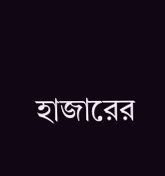হাজারের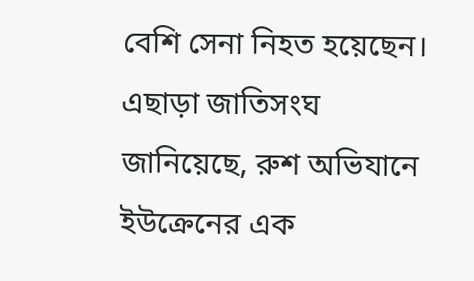বেশি সেনা নিহত হয়েছেন। এছাড়া জাতিসংঘ জানিয়েছে, রুশ অভিযানে ইউক্রেনের এক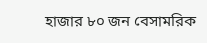হাজার ৮০ জন বেসামরিক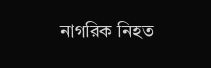নাগরিক নিহত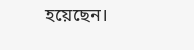হয়েছেন।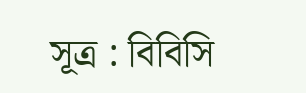সূত্র : বিবিসি